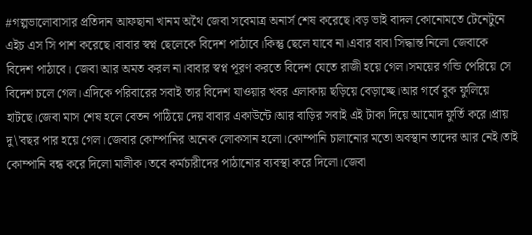#গল্পভালোবাসার প্রতিদান আফছানা খানম অথৈ জেবা সবেমাত্র অনার্স শেষ করেছে।বড় ভাই বাদল কোনোমতে টেনেটুনে এইচ এস সি পাশ করেছে।বাবার স্বপ্ন ছেলেকে বিদেশ পাঠাবে।কিন্তু ছেলে যাবে না।এবার বাবা সিদ্ধান্ত নিলো জেবাকে বিদেশ পাঠাবে। জেবা আর অমত করল না।বাবার স্বপ্ন পূরণ করতে বিদেশ যেতে রাজী হয়ে গেল।সময়ের গন্ডি পেরিয়ে সে বিদেশ চলে গেল।এদিকে পরিবারের সবাই তার বিদেশ যাওয়ার খবর এলাকায় ছড়িয়ে বেড়াচ্ছে।আর গর্বে বুক ফুলিয়ে হাটছে।জেবা মাস শেষ হলে বেতন পাঠিয়ে দেয় বাবার একাউন্টে।আর বাড়ির সবাই এই টাকা দিয়ে আমোদ ফুর্তি করে।প্রায় দু\'বছর পার হয়ে গেল।জেবার কোম্পানির অনেক লোকসান হলো।কোম্পানি চালানোর মতো অবস্থান তাদের আর নেই।তাই কোম্পানি বন্ধ করে দিলো মালীক।তবে কর্মচারীদের পাঠানোর ব্যবস্থা করে দিলো।জেবা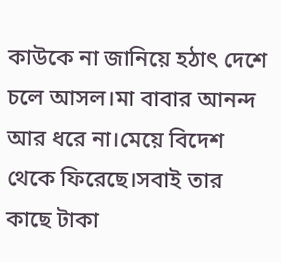কাউকে না জানিয়ে হঠাৎ দেশে চলে আসল।মা বাবার আনন্দ আর ধরে না।মেয়ে বিদেশ থেকে ফিরেছে।সবাই তার কাছে টাকা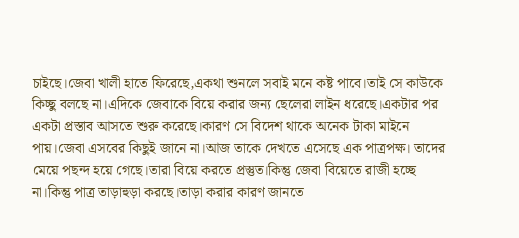চাইছে।জেবা খালী হাতে ফিরেছে,একথা শুনলে সবাই মনে কষ্ট পাবে।তাই সে কাউকে কিচ্ছু বলছে না।এদিকে জেবাকে বিয়ে করার জন্য ছেলেরা লাইন ধরেছে।একটার পর একটা প্রস্তাব আসতে শুরু করেছে।কারণ সে বিদেশ থাকে অনেক টাকা মাইনে পায়।জেবা এসবের কিছুই জানে না।আজ তাকে দেখতে এসেছে এক পাত্রপক্ষ। তাদের মেয়ে পছন্দ হয়ে গেছে।তারা বিয়ে করতে প্রস্তুত।কিন্তু জেবা বিয়েতে রাজী হচ্ছে না।কিন্তু পাত্র তাড়াহুড়া করছে।তাড়া করার কারণ জানতে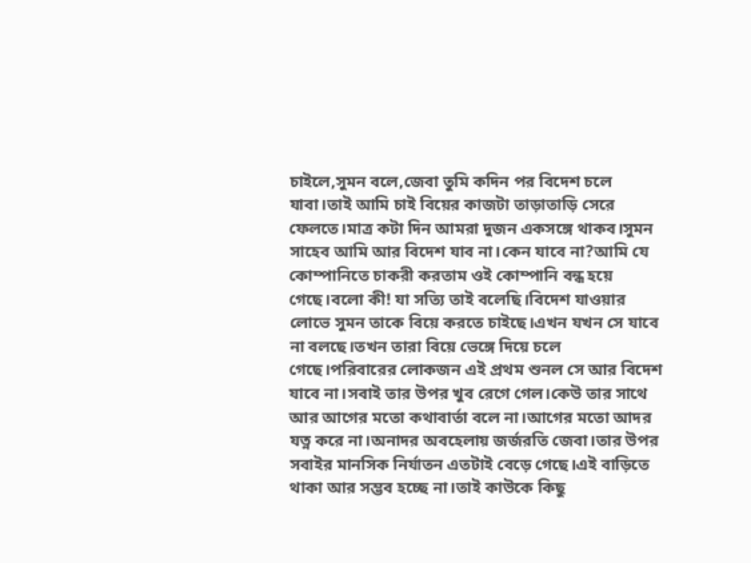চাইলে,সুমন বলে,জেবা তুমি কদিন পর বিদেশ চলে যাবা।তাই আমি চাই বিয়ের কাজটা তাড়াতাড়ি সেরে ফেলতে।মাত্র কটা দিন আমরা দুজন একসঙ্গে থাকব।সুমন সাহেব আমি আর বিদেশ যাব না।কেন যাবে না?আমি যে কোম্পানিতে চাকরী করতাম ওই কোম্পানি বন্ধ হয়ে গেছে।বলো কী! যা সত্যি তাই বলেছি।বিদেশ যাওয়ার লোভে সুমন তাকে বিয়ে করতে চাইছে।এখন যখন সে যাবে না বলছে।তখন তারা বিয়ে ভেঙ্গে দিয়ে চলে গেছে।পরিবারের লোকজন এই প্রথম শুনল সে আর বিদেশ যাবে না।সবাই তার উপর খুব রেগে গেল।কেউ তার সাথে আর আগের মতো কথাবার্তা বলে না।আগের মতো আদর যত্ন করে না।অনাদর অবহেলায় জর্জরতি জেবা।তার উপর সবাইর মানসিক নির্যাতন এতটাই বেড়ে গেছে।এই বাড়িতে থাকা আর সম্ভব হচ্ছে না।তাই কাউকে কিছু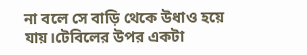না বলে সে বাড়ি থেকে উধাও হয়ে যায়।টেবিলের উপর একটা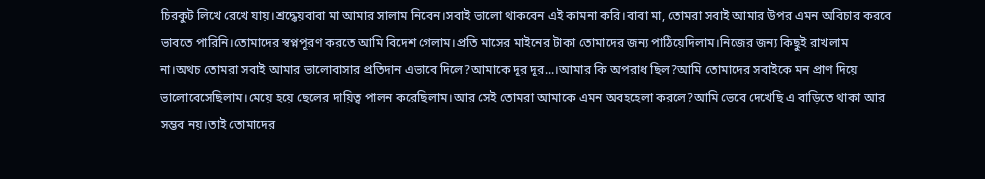চিরকুট লিখে রেখে যায়।শ্রদ্ধেয়বাবা মা আমার সালাম নিবেন।সবাই ভালো থাকবেন এই কামনা করি।বাবা মা, তোমরা সবাই আমার উপর এমন অবিচার করবে ভাবতে পারিনি।তোমাদের স্বপ্নপূরণ করতে আমি বিদেশ গেলাম।প্রতি মাসের মাইনের টাকা তোমাদের জন্য পাঠিয়েদিলাম।নিজের জন্য কিছুই রাখলাম না।অথচ তোমরা সবাই আমার ভালোবাসার প্রতিদান এভাবে দিলে?আমাকে দূর দূর...।আমার কি অপরাধ ছিল?আমি তোমাদের সবাইকে মন প্রাণ দিয়ে ভালোবেসেছিলাম।মেয়ে হয়ে ছেলের দায়িত্ব পালন করেছিলাম।আর সেই তোমরা আমাকে এমন অবহহেলা করলে?আমি ভেবে দেখেছি এ বাড়িতে থাকা আর সম্ভব নয়।তাই তোমাদের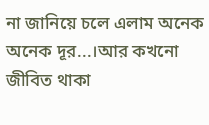না জানিয়ে চলে এলাম অনেক অনেক দূর...।আর কখনো জীবিত থাকা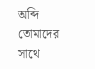অব্দি তোমাদের সাথে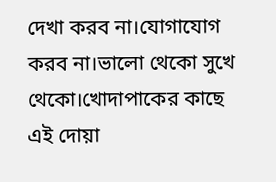দেখা করব না।যোগাযোগ করব না।ভালো থেকো সুখে থেকো।খোদাপাকের কাছে এই দোয়া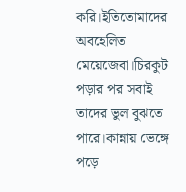করি।ইতিতোমাদের অবহেলিত মেয়েজেবা।চিরকুট পড়ার পর সবাই তাদের ভুল বুঝতে পারে।কান্নায় ভেঙ্গে পড়ে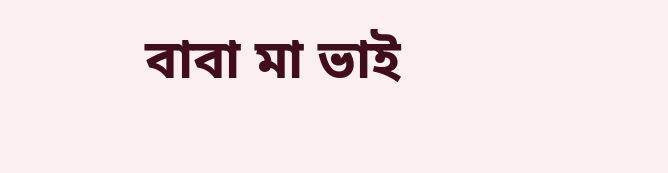বাবা মা ভাই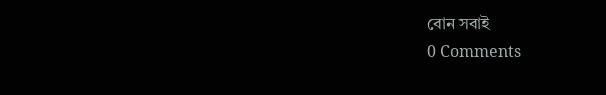বোন সবাই
0 Comments